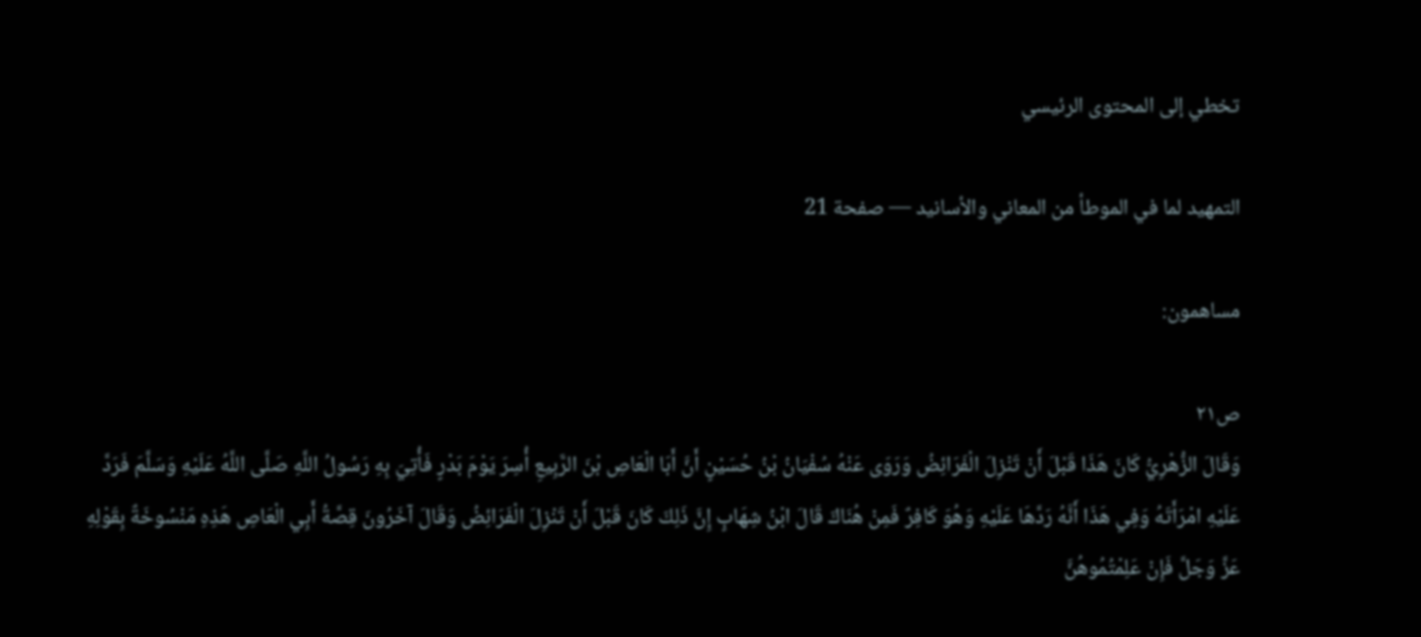تخطي إلى المحتوى الرئيسي

التمهيد لما في الموطأ من المعاني والأسانيد — صفحة 21

مساهمون:

ص٢١
وَقَالَ الزُّهْرِيُّ كَانَ هَذَا قَبْلَ أَنْ تَنْزِلَ الْفَرَائِضُ وَرَوَى عَنْهُ سُفْيَانُ بْنُ حُسَيْنٍ أَنَّ أَبَا الْعَاصِ بْنَ الرَّبِيعِ أُسِرَ يَوْمَ بَدْرٍ فَأُتِيَ بِهِ رَسُولُ اللَّهِ صَلَّى اللَّهُ عَلَيْهِ وَسَلَّمَ فَرَدَّ عَلَيْهِ امْرَأَتَهُ وَفِي هَذَا أَنَّهُ رَدَّهَا عَلَيْهِ وَهُوَ كَافِرٌ فَمِنْ هُنَاكَ قَالَ ابْنُ شِهَابٍ إِنَّ ذَلِكَ كَانَ قَبْلَ أَنْ تَنْزِلَ الْفَرَائِضُ وَقَالَ آخَرُونَ قِصَّةُ أَبِي الْعَاصِ هَذِهِ مَنْسُوخَةٌ بِقَوْلِهِ عَزَّ وَجَلَّ فَإِنْ عَلِمْتُمُوهُنَّ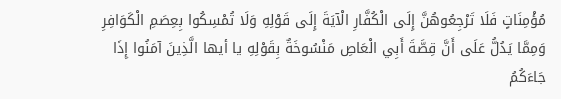مُؤْمِنَاتٍ فَلَا تَرْجِعُوهُنَّ إِلَى الْكُفَّارِ الْآيَةَ إِلَى قَوْلِهِ وَلَا تُمْسِكُوا بِعِصَمِ الْكَوَافِرِ وَمِمَّا يَدُلُّ عَلَى أَنَّ قِصَّةَ أَبِي الْعَاصِ مَنْسُوخَةٌ بِقَوْلِهِ يا أيها الَّذِينَ آمَنُوا إِذَا جَاءَكُمُ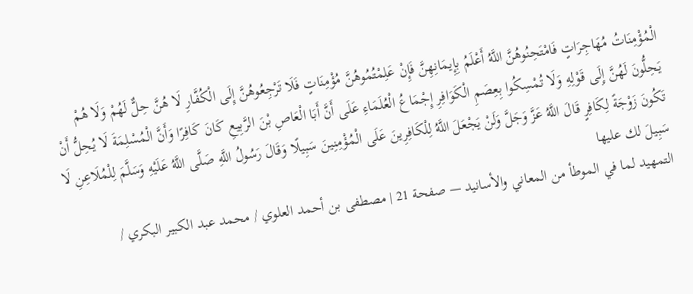الْمُؤْمِنَاتُ مُهَاجِرَاتٍ فَامْتَحِنُوهُنَّ اللَّهُ أَعْلَمُ بِإِيمَانِهِنَّ فَإِنْ عَلِمْتُمُوهُنَّ مُؤْمِنَاتٍ فَلَا تَرْجِعُوهُنَّ إِلَى الْكُفَّارِ لَا هُنَّ حِلٌّ لَهُمْ وَلَا هُمْ يَحِلُّونَ لَهُنَّ إِلَى قَوْلِهِ وَلَا تُمْسِكُوا بِعِصَمِ الْكَوَافِرِ إِجْمَاعُ الْعُلَمَاءِ عَلَى أَنَّ أَبَا الْعَاصِ بْنَ الرَّبِيعِ كَانَ كَافِرًا وَأَنَّ الْمُسْلِمَةَ لَا يُحِلُّ أَنْ تَكُونَ زَوْجَةً لِكَافِرٍ قَالَ اللَّهُ عَزَّ وَجَلَّ وَلَنْ يَجْعَلَ اللَّهُ لِلْكَافِرِينَ عَلَى الْمُؤْمِنِينَ سَبِيلًا وَقَالَ رَسُولُ اللَّهِ صَلَّى اللَّهُ عَلَيْهِ وَسَلَّمَ لِلْمُلَاعِنِ لَا سَبِيلَ لك عليها
التمهيد لما في الموطأ من المعاني والأسانيد — صفحة 21 | مصطفى بن أحمد العلوي / محمد عبد الكبير البكري /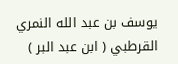يوسف بن عبد الله النمري القرطبي ( ابن عبد البر )